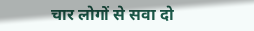चार लोगों से सवा दो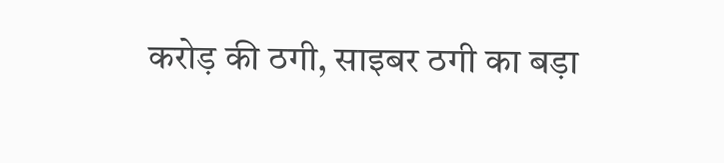करोड़ की ठगी, साइबर ठगी का बड़ा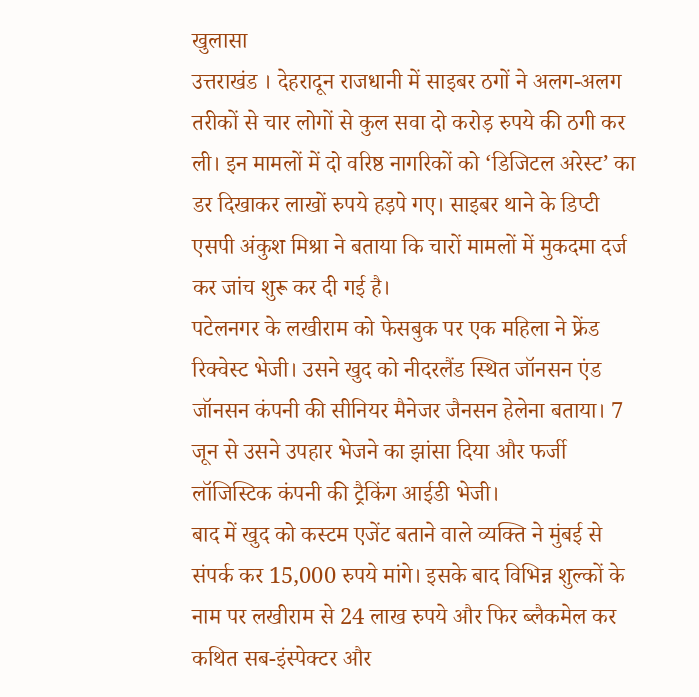खुलासा
उत्तराखंड । देहरादून राजधानी में साइबर ठगों ने अलग-अलग तरीकों से चार लोगों से कुल सवा दो करोड़ रुपये की ठगी कर ली। इन मामलों में दो वरिष्ठ नागरिकों को ‘डिजिटल अरेस्ट’ का डर दिखाकर लाखों रुपये हड़पे गए। साइबर थाने के डिप्टी एसपी अंकुश मिश्रा ने बताया कि चारों मामलों में मुकदमा दर्ज कर जांच शुरू कर दी गई है।
पटेलनगर के लखीराम को फेसबुक पर एक महिला ने फ्रेंड रिक्वेस्ट भेजी। उसने खुद को नीदरलैंड स्थित जॉनसन एंड जॉनसन कंपनी की सीनियर मैनेजर जैनसन हेलेना बताया। 7 जून से उसने उपहार भेजने का झांसा दिया और फर्जी लॉजिस्टिक कंपनी की ट्रैकिंग आईडी भेजी।
बाद में खुद को कस्टम एजेंट बताने वाले व्यक्ति ने मुंबई से संपर्क कर 15,000 रुपये मांगे। इसके बाद विभिन्न शुल्कों के नाम पर लखीराम से 24 लाख रुपये और फिर ब्लैकमेल कर कथित सब-इंस्पेक्टर और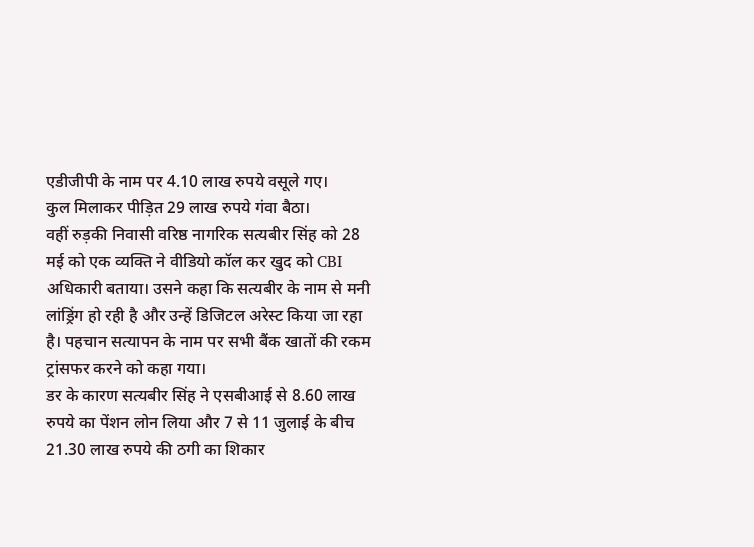एडीजीपी के नाम पर 4.10 लाख रुपये वसूले गए।
कुल मिलाकर पीड़ित 29 लाख रुपये गंवा बैठा।
वहीं रुड़की निवासी वरिष्ठ नागरिक सत्यबीर सिंह को 28 मई को एक व्यक्ति ने वीडियो कॉल कर खुद को CBI अधिकारी बताया। उसने कहा कि सत्यबीर के नाम से मनी लांड्रिंग हो रही है और उन्हें डिजिटल अरेस्ट किया जा रहा है। पहचान सत्यापन के नाम पर सभी बैंक खातों की रकम ट्रांसफर करने को कहा गया।
डर के कारण सत्यबीर सिंह ने एसबीआई से 8.60 लाख रुपये का पेंशन लोन लिया और 7 से 11 जुलाई के बीच 21.30 लाख रुपये की ठगी का शिकार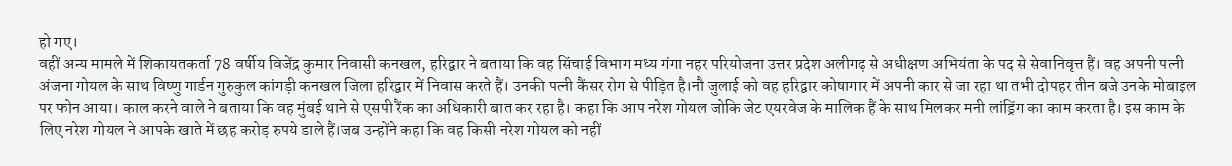हो गए।
वहीं अन्य मामले में शिकायतकर्ता 78 वर्षीय विजेंद्र कुमार निवासी कनखल, हरिद्वार ने बताया कि वह सिंचाई विभाग मध्य गंगा नहर परियोजना उत्तर प्रदेश अलीगढ़ से अधीक्षण अभियंता के पद से सेवानिवृत्त हैं। वह अपनी पत्नी अंजना गोयल के साथ विष्णु गार्डन गुरुकुल कांगड़ी कनखल जिला हरिद्वार में निवास करते हैं। उनकी पत्नी कैंसर रोग से पीड़ित है।नौ जुलाई को वह हरिद्वार कोषागार में अपनी कार से जा रहा था तभी दोपहर तीन बजे उनके मोबाइल पर फोन आया। काल करने वाले ने बताया कि वह मुंबई थाने से एसपी रैंक का अधिकारी बात कर रहा है। कहा कि आप नरेश गोयल जोकि जेट एयरवेज के मालिक हैं के साथ मिलकर मनी लांड्रिंग का काम करता है। इस काम के लिए नरेश गोयल ने आपके खाते में छह करोड़ रुपये डाले हैं।जब उन्होंने कहा कि वह किसी नरेश गोयल को नहीं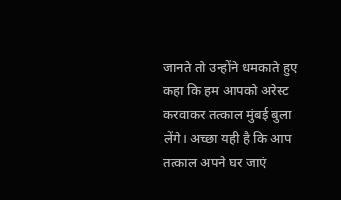जानते तो उन्होंने धमकाते हुए कहा कि हम आपको अरेस्ट करवाकर तत्काल मुंबई बुला लेंगे। अच्छा यही है कि आप तत्काल अपने घर जाएं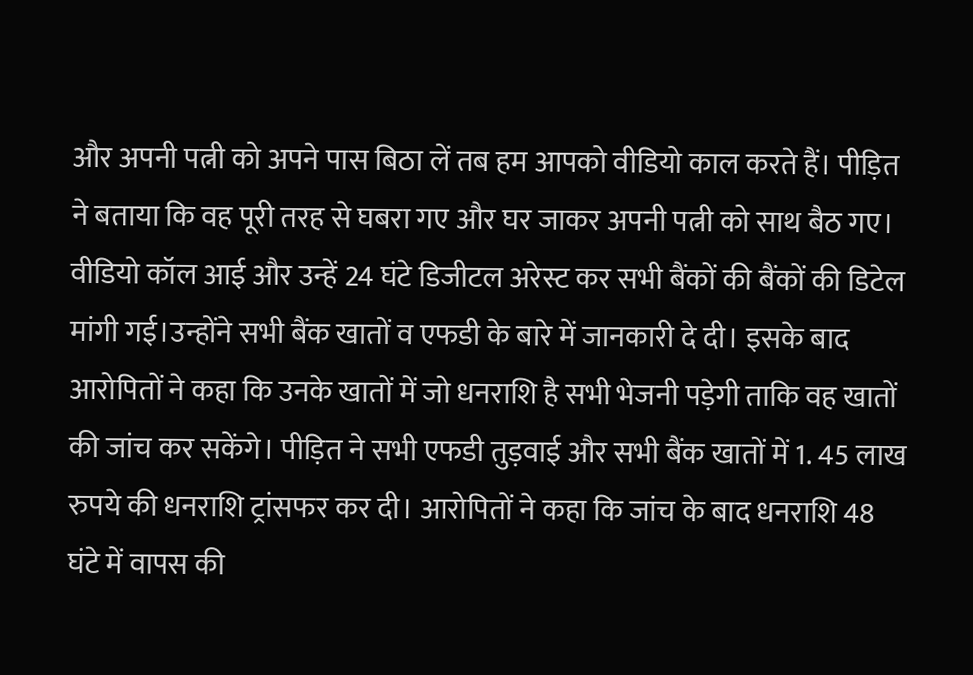और अपनी पत्नी को अपने पास बिठा लें तब हम आपको वीडियो काल करते हैं। पीड़ित ने बताया कि वह पूरी तरह से घबरा गए और घर जाकर अपनी पत्नी को साथ बैठ गए। वीडियो कॉल आई और उन्हें 24 घंटे डिजीटल अरेस्ट कर सभी बैंकों की बैंकों की डिटेल मांगी गई।उन्होंने सभी बैंक खातों व एफडी के बारे में जानकारी दे दी। इसके बाद आरोपितों ने कहा कि उनके खातों में जो धनराशि है सभी भेजनी पड़ेगी ताकि वह खातों की जांच कर सकेंगे। पीड़ित ने सभी एफडी तुड़वाई और सभी बैंक खातों में 1. 45 लाख रुपये की धनराशि ट्रांसफर कर दी। आरोपितों ने कहा कि जांच के बाद धनराशि 48 घंटे में वापस की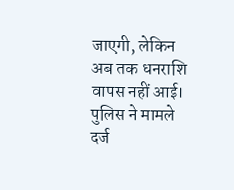जाएगी, लेकिन अब तक धनराशि वापस नहीं आई।
पुलिस ने मामले दर्ज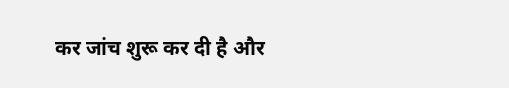कर जांच शुरू कर दी है और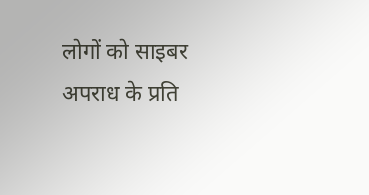लोगों को साइबर अपराध के प्रति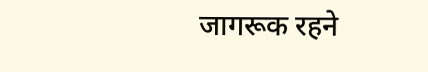जागरूक रहने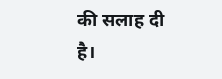की सलाह दी है।